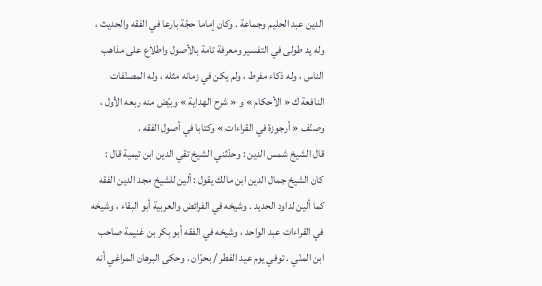الدين عبد الحليم وجماعة . وكان إماما حجّة بارعا في الفقه والحديث ، وله يد طولى في التفسير ومعرفة تامة بالأصول واطلاع على مذاهب الناس ، وله ذكاء مفرط ، ولم يكن في زمانه مثله ، وله المصنّفات النافعة ك « الأحكام » و « شرح الهداية » وبيّض منه ربعه الأول ، وصنّف « أرجوزة في القراءات » وكتابا في أصول الفقه .
قال الشيخ شمس الدين : وحدّثني الشيخ تقي الدين ابن تيمية قال :
كان الشيخ جمال الدين ابن مالك يقول : ألين للشيخ مجد الدين الفقه كما ألين لداود الحديد . وشيخه في الفرائض والعربية أبو البقاء ، وشيخه في القراءات عبد الواحد ، وشيخه في الفقه أبو بكر بن غنيمة صاحب ابن المنّي . توفي يوم عيد الفطر / بحرّان . وحكى البرهان المراغي أنه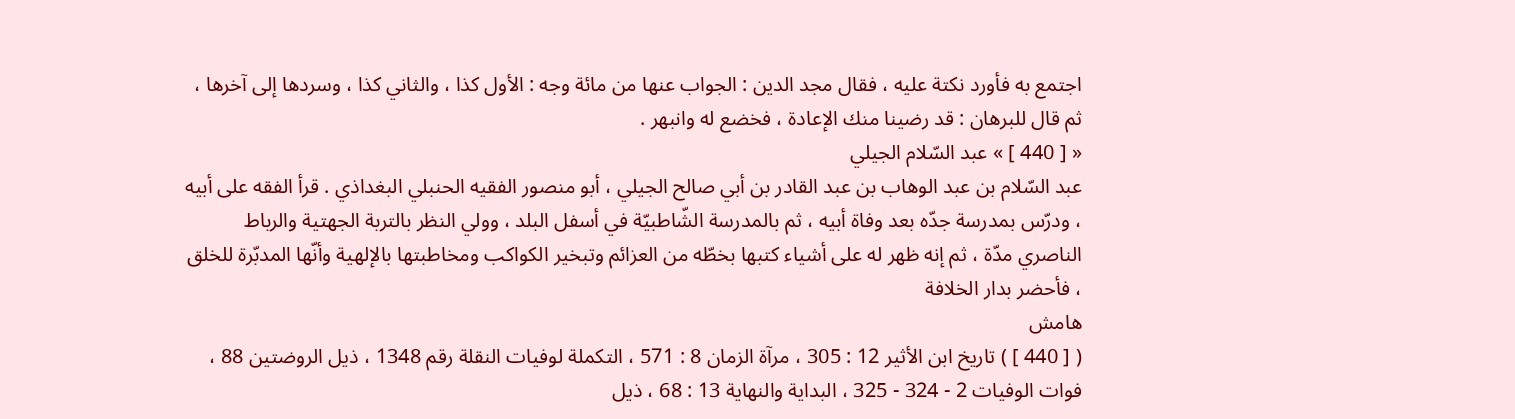اجتمع به فأورد نكتة عليه ، فقال مجد الدين : الجواب عنها من مائة وجه : الأول كذا ، والثاني كذا ، وسردها إلى آخرها ، ثم قال للبرهان : قد رضينا منك الإعادة ، فخضع له وانبهر .
« [ 440 ] » عبد السّلام الجيلي
عبد السّلام بن عبد الوهاب بن عبد القادر بن أبي صالح الجيلي ، أبو منصور الفقيه الحنبلي البغداذي . قرأ الفقه على أبيه ، ودرّس بمدرسة جدّه بعد وفاة أبيه ، ثم بالمدرسة الشّاطبيّة في أسفل البلد ، وولي النظر بالتربة الجهتية والرباط الناصري مدّة ، ثم إنه ظهر له على أشياء كتبها بخطّه من العزائم وتبخير الكواكب ومخاطبتها بالإلهية وأنّها المدبّرة للخلق ، فأحضر بدار الخلافة
هامش
( [ 440 ] ) تاريخ ابن الأثير 12 : 305 ، مرآة الزمان 8 : 571 ، التكملة لوفيات النقلة رقم 1348 ، ذيل الروضتين 88 ، فوات الوفيات 2 - 324 - 325 ، البداية والنهاية 13 : 68 ، ذيل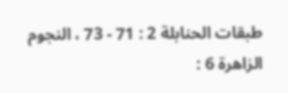طبقات الحنابلة 2 : 71 - 73 ، النجوم الزاهرة 6 :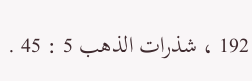192 ، شذرات الذهب 5 : 45 .